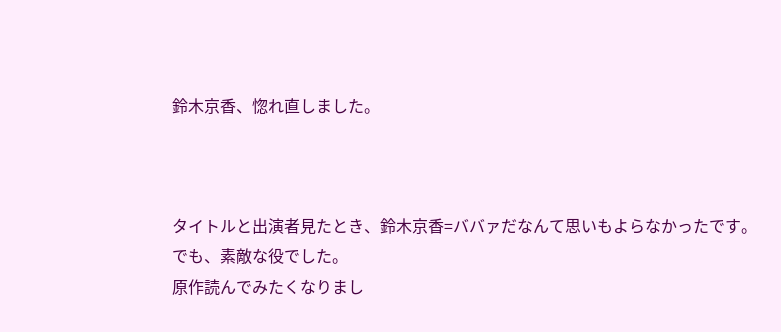鈴木京香、惚れ直しました。



タイトルと出演者見たとき、鈴木京香=ババァだなんて思いもよらなかったです。
でも、素敵な役でした。
原作読んでみたくなりまし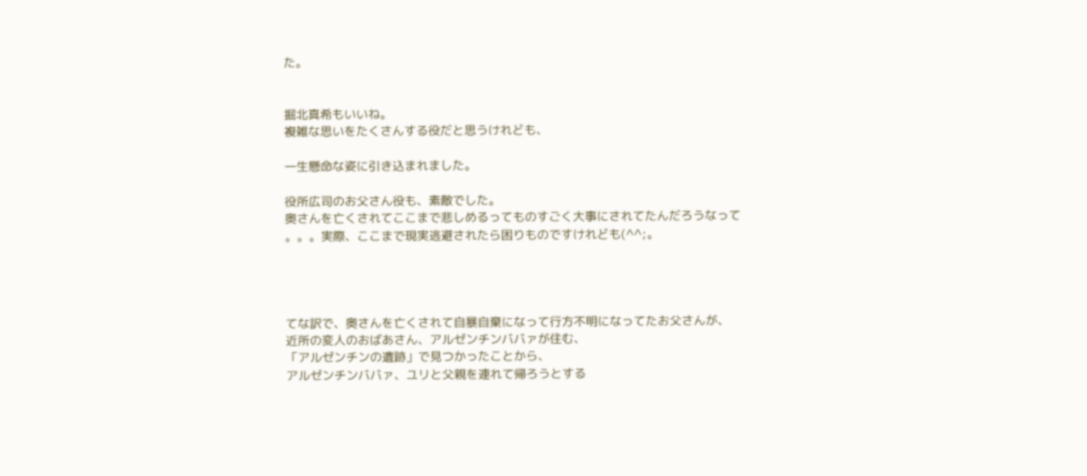た。


掘北真希もいいね。
複雑な思いをたくさんする役だと思うけれども、

一生懸命な姿に引き込まれました。

役所広司のお父さん役も、素敵でした。
奥さんを亡くされてここまで悲しめるってものすごく大事にされてたんだろうなって
。。。実際、ここまで現実逃避されたら困りものですけれども(^^;。




てな訳で、奥さんを亡くされて自暴自棄になって行方不明になってたお父さんが、
近所の変人のおばあさん、アルゼンチンババァが住む、
「アルゼンチンの遺跡」で見つかったことから、
アルゼンチンババァ、ユリと父親を連れて帰ろうとする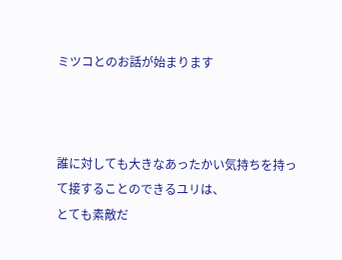ミツコとのお話が始まります



誰に対しても大きなあったかい気持ちを持って接することのできるユリは、
とても素敵だ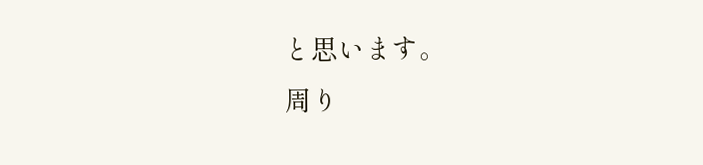と思います。
周り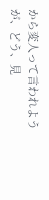から変人って言われようが、どう、見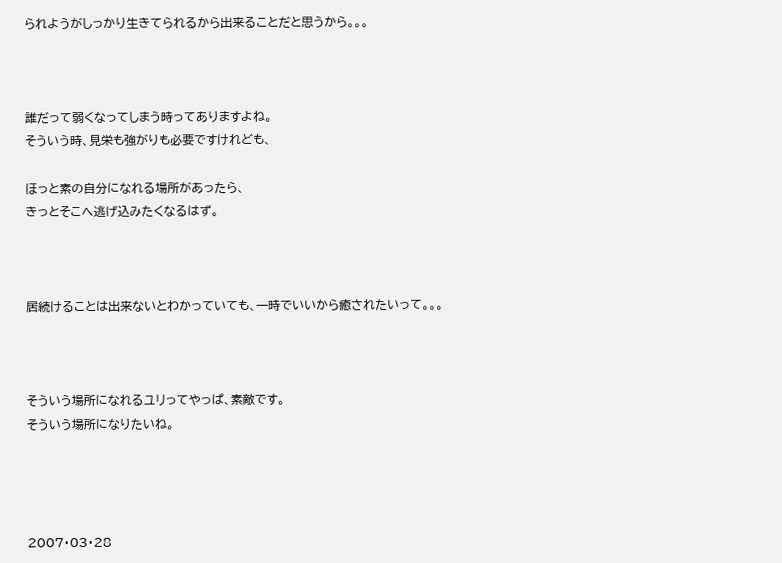られようがしっかり生きてられるから出来ることだと思うから。。。



誰だって弱くなってしまう時ってありますよね。
そういう時、見栄も強がりも必要ですけれども、

ほっと素の自分になれる場所があったら、
きっとそこへ逃げ込みたくなるはず。



居続けることは出来ないとわかっていても、一時でいいから癒されたいって。。。



そういう場所になれるユリってやっぱ、素敵です。
そういう場所になりたいね。




2007・03・28